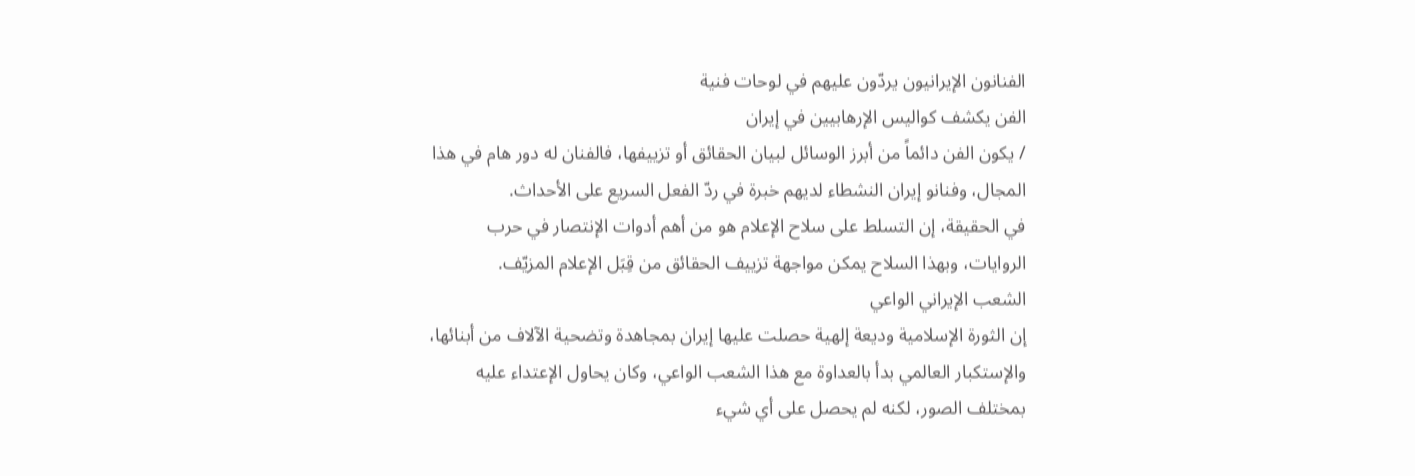الفنانون الإيرانيون يردّون عليهم في لوحات فنية
الفن يكشف كواليس الإرهابيين في إيران
/ يكون الفن دائماً من أبرز الوسائل لبيان الحقائق أو تزييفها، فالفنان له دور هام في هذا المجال، وفنانو إيران النشطاء لديهم خبرة في ردّ الفعل السريع على الأحداث.
في الحقيقة، إن التسلط على سلاح الإعلام هو من أهم أدوات الإنتصار في حرب الروايات، وبهذا السلاح يمكن مواجهة تزييف الحقائق من قِبَل الإعلام المزيّف.
الشعب الإيراني الواعي
إن الثورة الإسلامية وديعة إلهية حصلت عليها إيران بمجاهدة وتضحية الآلاف من أبنائها، والإستكبار العالمي بدأ بالعداوة مع هذا الشعب الواعي، وكان يحاول الإعتداء عليه بمختلف الصور، لكنه لم يحصل على أي شيء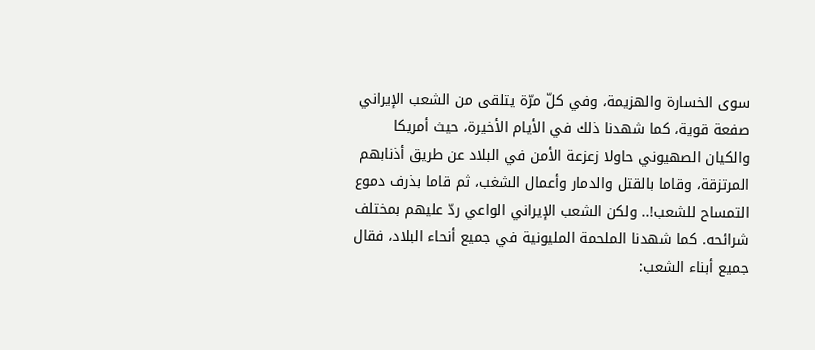سوى الخسارة والهزيمة، وفي كلّ مرّة يتلقى من الشعب الإيراني صفعة قوية، كما شهدنا ذلك في الأيام الأخيرة، حيث أمريكا والكيان الصهيوني حاولا زعزعة الأمن في البلاد عن طريق أذنابهم المرتزقة، وقاما بالقتل والدمار وأعمال الشغب، ثم قاما بذرف دموع التمساح للشعب!.. ولكن الشعب الإيراني الواعي ردّ عليهم بمختلف شرائحه. كما شهدنا الملحمة المليونية في جميع أنحاء البلاد، فقال جميع أبناء الشعب: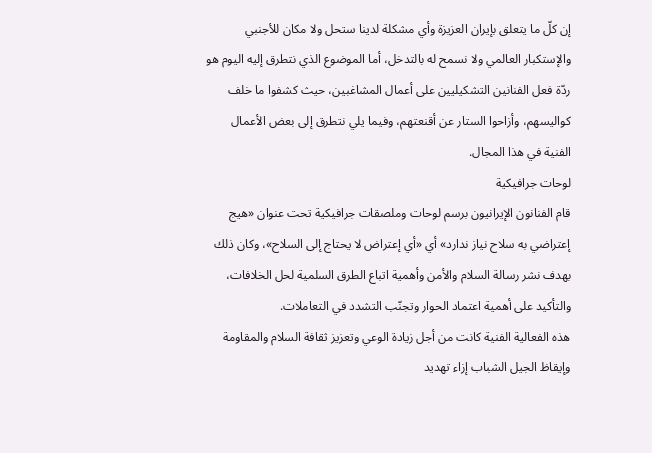إن كلّ ما يتعلق بإيران العزيزة وأي مشكلة لدينا ستحل ولا مكان للأجنبي والإستكبار العالمي ولا نسمح له بالتدخل، أما الموضوع الذي نتطرق إليه اليوم هو ردّة فعل الفنانين التشكيليين على أعمال المشاغبين، حيث كشفوا ما خلف كواليسهم، وأزاحوا الستار عن أقنعتهم، وفيما يلي نتطرق إلى بعض الأعمال الفنية في هذا المجال.
لوحات جرافيكية
قام الفنانون الإيرانيون برسم لوحات وملصقات جرافيكية تحت عنوان «هیج إعتراضي به سلاح نياز ندارد» أي «أي إعتراض لا يحتاج إلى السلاح»، وكان ذلك بهدف نشر رسالة السلام والأمن وأهمية اتباع الطرق السلمية لحل الخلافات، والتأكيد على أهمية اعتماد الحوار وتجنّب التشدد في التعاملات.
هذه الفعالية الفنية كانت من أجل زيادة الوعي وتعزيز ثقافة السلام والمقاومة وإيقاظ الجيل الشباب إزاء تهديد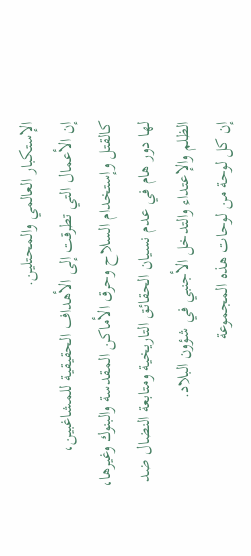الإستكبار العالمي والمحتلين.
إن الأعمال التي تطرقت إلى الأهداف الحقيقية للمشاغبين، كالقتل وإستخدام السلاح وحرق الأماكن المقدسة والبنوك وغيرها، لها دور هام في عدم نسيان الحقائق التاريخية ومتابعة النضال ضد الظلم والإعتداء والتدخل الأجنبي في شؤون البلاد.
إن كل لوحة من لوحات هذه المجموعة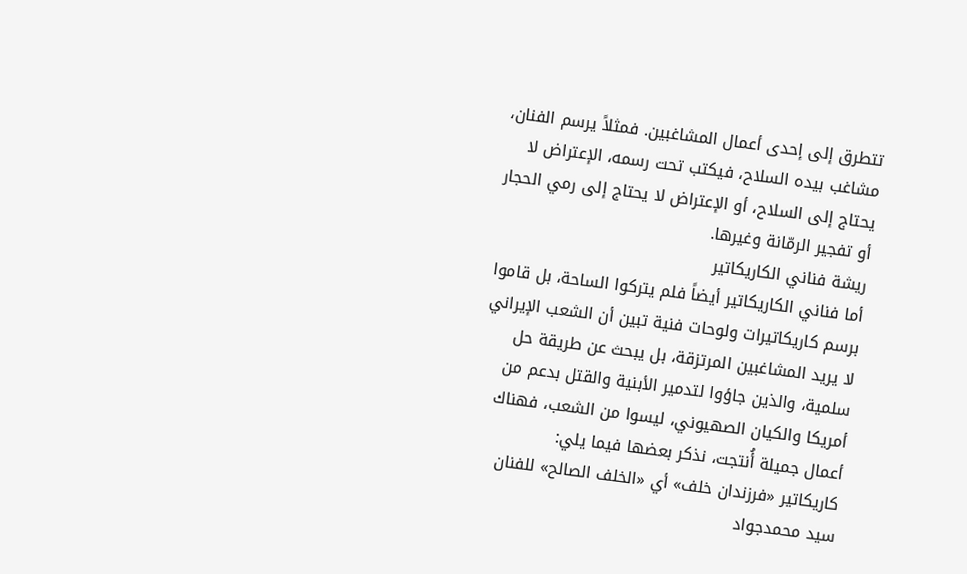تتطرق إلى إحدى أعمال المشاغبين. فمثلاً يرسم الفنان، مشاغب بيده السلاح، فيكتب تحت رسمه، الإعتراض لا يحتاج إلى السلاح، أو الإعتراض لا يحتاج إلى رمي الحجار أو تفجير الرمّانة وغيرها.
ريشة فناني الكاريكاتير
أما فناني الكاريكاتير أيضاً فلم يتركوا الساحة، بل قاموا برسم كاريكاتيرات ولوحات فنية تبين أن الشعب الإيراني لا يريد المشاغبين المرتزقة، بل يبحث عن طريقة حل سلمية، والذين جاؤوا لتدمير الأبنية والقتل بدعم من أمريكا والكيان الصهيوني، ليسوا من الشعب، فهناك أعمال جميلة أُنتجت، نذكر بعضها فيما يلي:
كاريكاتير «فرزندان خلف» أي «الخلف الصالح» للفنان سيد محمدجواد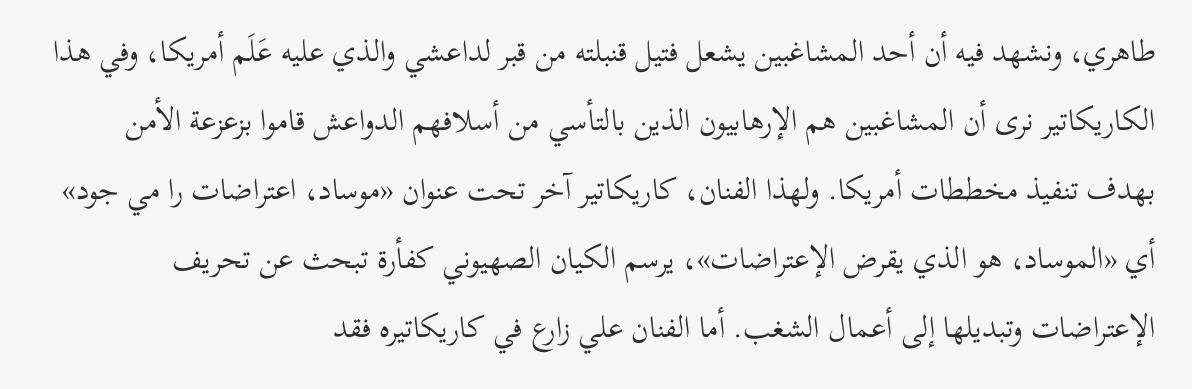طاهري، ونشهد فيه أن أحد المشاغبين يشعل فتيل قنبلته من قبر لداعشي والذي عليه عَلَم أمريكا، وفي هذا الكاريكاتير نرى أن المشاغبين هم الإرهابيون الذين بالتأسي من أسلافهم الدواعش قاموا بزعزعة الأمن بهدف تنفيذ مخططات أمريكا. ولهذا الفنان، كاريكاتير آخر تحت عنوان «موساد، اعتراضات را مي جود» أي «الموساد، هو الذي يقرض الإعتراضات»، يرسم الكيان الصهيوني كفأرة تبحث عن تحريف الإعتراضات وتبديلها إلى أعمال الشغب. أما الفنان علي زارع في كاريكاتيره فقد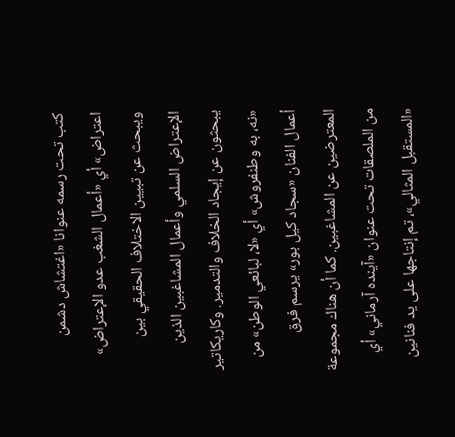كتب تحت رسمه عنوانا «اغتشاش دشمن اعتراض» أي «أعمال الشغب عدو الإعتراض» ويبحث عن تبيين الاختلاف الحقيقي بين الإعتراض السلمي وأعمال المشاغبين الذين يبحثون عن إيجاد الخلاف والتدمير. وكاريكاتير «نه، به وطنفروش» أي «لا، لبائعي الوطن» من أعمال الفنان «سجاد كيل بور» يرسم فرق المعترضين عن المشاغبين. كما أن هناك مجموعة من الملصقات تحت عنوان «آينده آرماني» أي «المستقبل المثالي»، تم إنتاجها على يد فنانين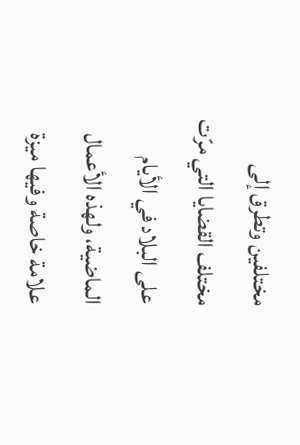مختلفين وتطرق إلى مختلف القضايا التي مرّت على البلاد في الأيام الماضية، ولهذه الأعمال علامة خاصة وفيها ميزة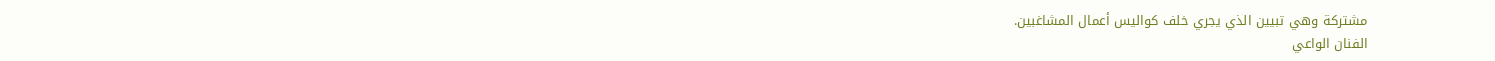مشتركة وهي تبيين الذي يجري خلف كواليس أعمال المشاغبين.
الفنان الواعي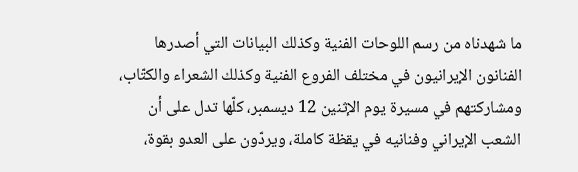ما شهدناه من رسم اللوحات الفنية وكذلك البيانات التي أصدرها الفنانون الإيرانيون في مختلف الفروع الفنية وكذلك الشعراء والكتّاب، ومشاركتهم في مسيرة يوم الإثنين 12 ديسمبر، كلّها تدل على أن الشعب الإيراني وفنانيه في يقظة كاملة، ويردّون على العدو بقوة،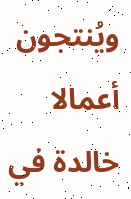ويُنتجون أعمالا خالدة في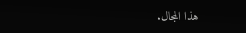هذا المجال.